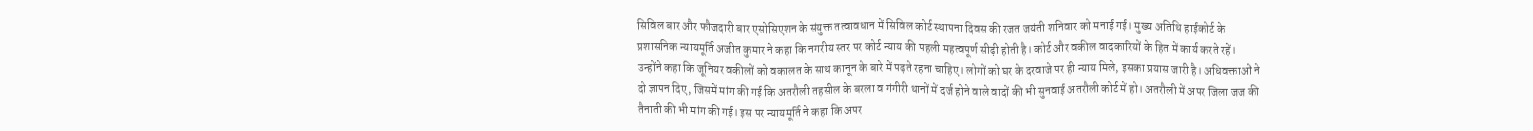सिविल बार और फौजदारी बार एसोसिएशन के संयुक्त तत्वावधान में सिविल कोर्ट स्थापना दिवस की रजत जयंती शनिवार को मनाई गई। मुख्य अतिथि हाईकोर्ट के प्रशासनिक न्यायमूर्ति अजीत कुमार ने कहा कि नगरीय स्तर पर कोर्ट न्याय की पहली महत्वपूर्ण सीढ़ी होती है। कोर्ट और वकील वादकारियों के हित में कार्य करते रहें।
उन्होंने कहा कि जूनियर वकीलों को वकालत के साथ कानून के बारे में पढ़ते रहना चाहिए। लोगों को घर के दरवाजे पर ही न्याय मिले, इसका प्रयास जारी है। अधिवक्ताओं ने दो ज्ञापन दिए, जिसमें मांग की गई कि अतरौली तहसील के बरला व गंगीरी थानों में दर्ज होने वाले वादों की भी सुनवाई अतरौली कोर्ट में हो। अतरौली में अपर जिला जज की तैनाती की भी मांग की गई। इस पर न्यायमूर्ति ने कहा कि अपर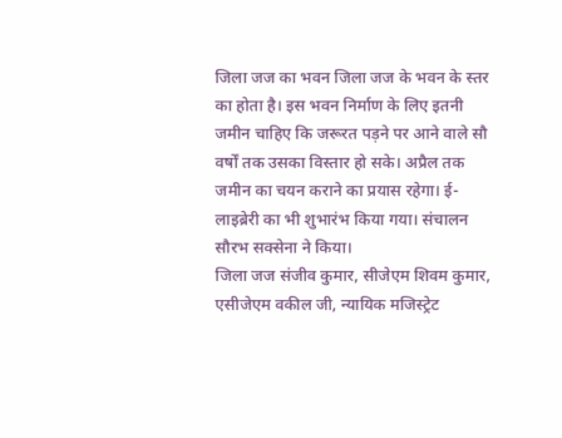जिला जज का भवन जिला जज के भवन के स्तर का होता है। इस भवन निर्माण के लिए इतनी जमीन चाहिए कि जरूरत पड़ने पर आने वाले सौ वर्षों तक उसका विस्तार हो सके। अप्रैल तक जमीन का चयन कराने का प्रयास रहेगा। ई-लाइब्रेरी का भी शुभारंभ किया गया। संचालन सौरभ सक्सेना ने किया।
जिला जज संजीव कुमार, सीजेएम शिवम कुमार, एसीजेएम वकील जी, न्यायिक मजिस्ट्रेट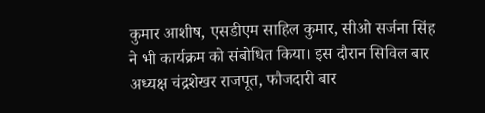कुमार आशीष, एसडीएम साहिल कुमार, सीओ सर्जना सिंह ने भी कार्यक्रम को संबोधित किया। इस दौरान सिविल बार अध्यक्ष चंद्रशेखर राजपूत, फौजदारी बार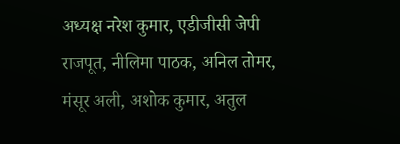अध्यक्ष नरेश कुमार, एडीजीसी जेपी राजपूत, नीलिमा पाठक, अनिल तोमर, मंसूर अली, अशोक कुमार, अतुल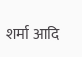शर्मा आदि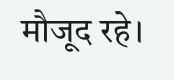मौजूद रहे।